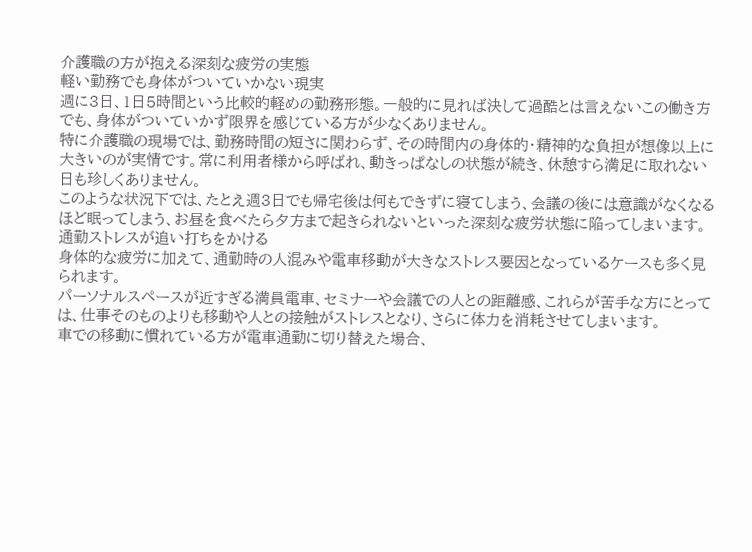介護職の方が抱える深刻な疲労の実態
軽い勤務でも身体がついていかない現実
週に3日、1日5時間という比較的軽めの勤務形態。一般的に見れば決して過酷とは言えないこの働き方でも、身体がついていかず限界を感じている方が少なくありません。
特に介護職の現場では、勤務時間の短さに関わらず、その時間内の身体的・精神的な負担が想像以上に大きいのが実情です。常に利用者様から呼ばれ、動きっぱなしの状態が続き、休憩すら満足に取れない日も珍しくありません。
このような状況下では、たとえ週3日でも帰宅後は何もできずに寝てしまう、会議の後には意識がなくなるほど眠ってしまう、お昼を食べたら夕方まで起きられないといった深刻な疲労状態に陥ってしまいます。
通勤ストレスが追い打ちをかける
身体的な疲労に加えて、通勤時の人混みや電車移動が大きなストレス要因となっているケースも多く見られます。
パーソナルスペースが近すぎる満員電車、セミナーや会議での人との距離感、これらが苦手な方にとっては、仕事そのものよりも移動や人との接触がストレスとなり、さらに体力を消耗させてしまいます。
車での移動に慣れている方が電車通勤に切り替えた場合、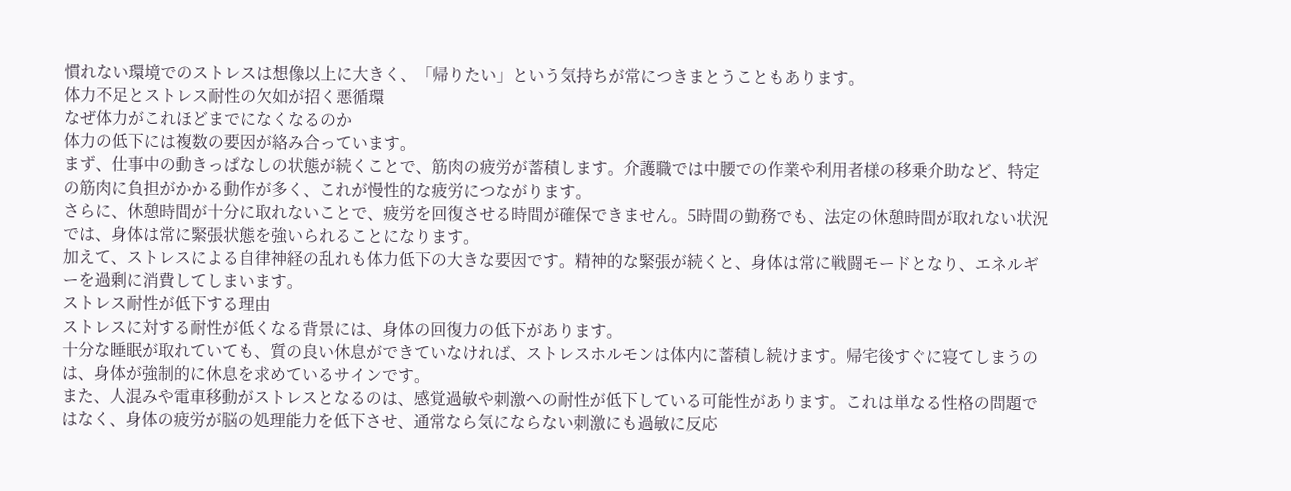慣れない環境でのストレスは想像以上に大きく、「帰りたい」という気持ちが常につきまとうこともあります。
体力不足とストレス耐性の欠如が招く悪循環
なぜ体力がこれほどまでになくなるのか
体力の低下には複数の要因が絡み合っています。
まず、仕事中の動きっぱなしの状態が続くことで、筋肉の疲労が蓄積します。介護職では中腰での作業や利用者様の移乗介助など、特定の筋肉に負担がかかる動作が多く、これが慢性的な疲労につながります。
さらに、休憩時間が十分に取れないことで、疲労を回復させる時間が確保できません。5時間の勤務でも、法定の休憩時間が取れない状況では、身体は常に緊張状態を強いられることになります。
加えて、ストレスによる自律神経の乱れも体力低下の大きな要因です。精神的な緊張が続くと、身体は常に戦闘モードとなり、エネルギーを過剰に消費してしまいます。
ストレス耐性が低下する理由
ストレスに対する耐性が低くなる背景には、身体の回復力の低下があります。
十分な睡眠が取れていても、質の良い休息ができていなければ、ストレスホルモンは体内に蓄積し続けます。帰宅後すぐに寝てしまうのは、身体が強制的に休息を求めているサインです。
また、人混みや電車移動がストレスとなるのは、感覚過敏や刺激への耐性が低下している可能性があります。これは単なる性格の問題ではなく、身体の疲労が脳の処理能力を低下させ、通常なら気にならない刺激にも過敏に反応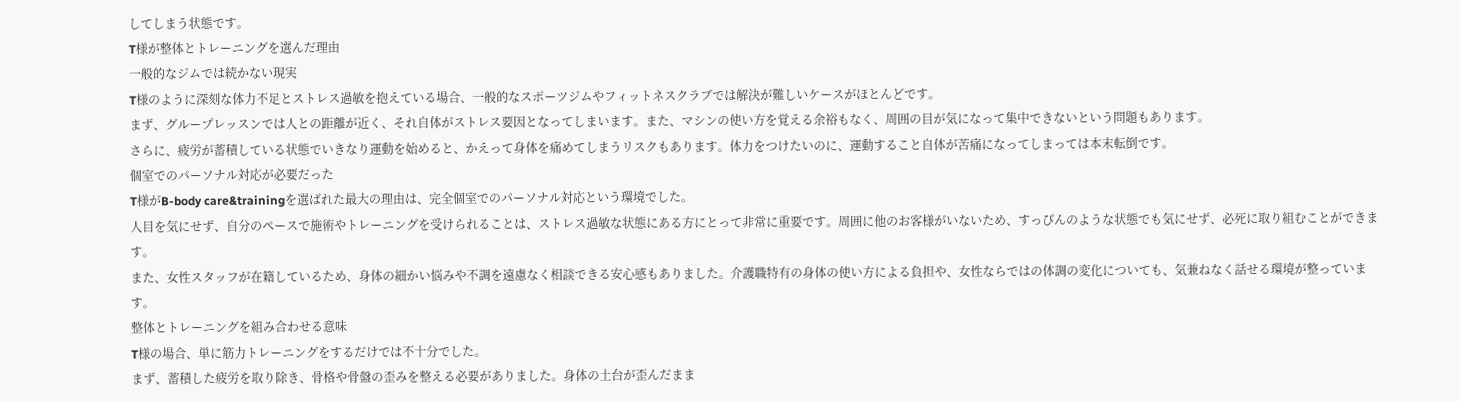してしまう状態です。
T様が整体とトレーニングを選んだ理由
一般的なジムでは続かない現実
T様のように深刻な体力不足とストレス過敏を抱えている場合、一般的なスポーツジムやフィットネスクラブでは解決が難しいケースがほとんどです。
まず、グループレッスンでは人との距離が近く、それ自体がストレス要因となってしまいます。また、マシンの使い方を覚える余裕もなく、周囲の目が気になって集中できないという問題もあります。
さらに、疲労が蓄積している状態でいきなり運動を始めると、かえって身体を痛めてしまうリスクもあります。体力をつけたいのに、運動すること自体が苦痛になってしまっては本末転倒です。
個室でのパーソナル対応が必要だった
T様がB-body care&trainingを選ばれた最大の理由は、完全個室でのパーソナル対応という環境でした。
人目を気にせず、自分のペースで施術やトレーニングを受けられることは、ストレス過敏な状態にある方にとって非常に重要です。周囲に他のお客様がいないため、すっぴんのような状態でも気にせず、必死に取り組むことができます。
また、女性スタッフが在籍しているため、身体の細かい悩みや不調を遠慮なく相談できる安心感もありました。介護職特有の身体の使い方による負担や、女性ならではの体調の変化についても、気兼ねなく話せる環境が整っています。
整体とトレーニングを組み合わせる意味
T様の場合、単に筋力トレーニングをするだけでは不十分でした。
まず、蓄積した疲労を取り除き、骨格や骨盤の歪みを整える必要がありました。身体の土台が歪んだまま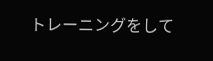トレーニングをして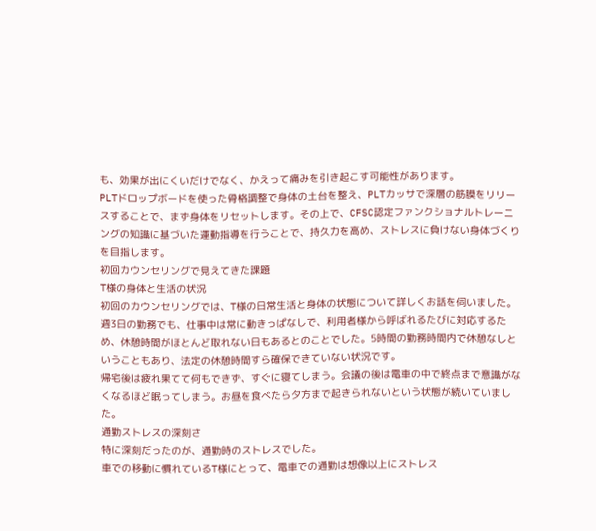も、効果が出にくいだけでなく、かえって痛みを引き起こす可能性があります。
PLTドロップボードを使った骨格調整で身体の土台を整え、PLTカッサで深層の筋膜をリリースすることで、まず身体をリセットします。その上で、CFSC認定ファンクショナルトレーニングの知識に基づいた運動指導を行うことで、持久力を高め、ストレスに負けない身体づくりを目指します。
初回カウンセリングで見えてきた課題
T様の身体と生活の状況
初回のカウンセリングでは、T様の日常生活と身体の状態について詳しくお話を伺いました。
週3日の勤務でも、仕事中は常に動きっぱなしで、利用者様から呼ばれるたびに対応するため、休憩時間がほとんど取れない日もあるとのことでした。5時間の勤務時間内で休憩なしということもあり、法定の休憩時間すら確保できていない状況です。
帰宅後は疲れ果てて何もできず、すぐに寝てしまう。会議の後は電車の中で終点まで意識がなくなるほど眠ってしまう。お昼を食べたら夕方まで起きられないという状態が続いていました。
通勤ストレスの深刻さ
特に深刻だったのが、通勤時のストレスでした。
車での移動に慣れているT様にとって、電車での通勤は想像以上にストレス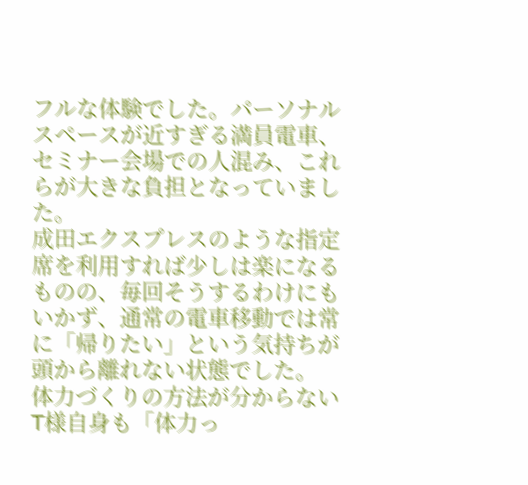フルな体験でした。パーソナルスペースが近すぎる満員電車、セミナー会場での人混み、これらが大きな負担となっていました。
成田エクスプレスのような指定席を利用すれば少しは楽になるものの、毎回そうするわけにもいかず、通常の電車移動では常に「帰りたい」という気持ちが頭から離れない状態でした。
体力づくりの方法が分からない
T様自身も「体力っ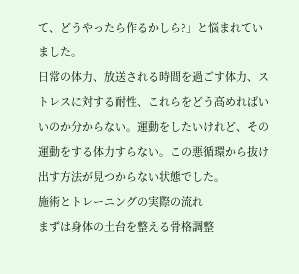て、どうやったら作るかしら?」と悩まれていました。
日常の体力、放送される時間を過ごす体力、ストレスに対する耐性、これらをどう高めればいいのか分からない。運動をしたいけれど、その運動をする体力すらない。この悪循環から抜け出す方法が見つからない状態でした。
施術とトレーニングの実際の流れ
まずは身体の土台を整える骨格調整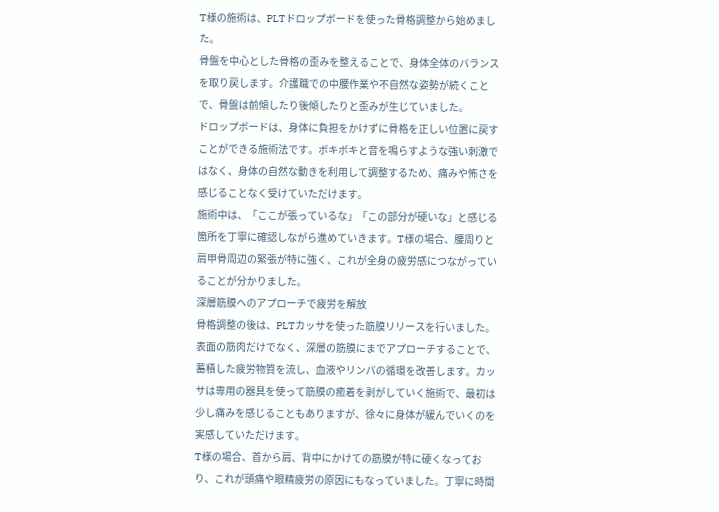T様の施術は、PLTドロップボードを使った骨格調整から始めました。
骨盤を中心とした骨格の歪みを整えることで、身体全体のバランスを取り戻します。介護職での中腰作業や不自然な姿勢が続くことで、骨盤は前傾したり後傾したりと歪みが生じていました。
ドロップボードは、身体に負担をかけずに骨格を正しい位置に戻すことができる施術法です。ボキボキと音を鳴らすような強い刺激ではなく、身体の自然な動きを利用して調整するため、痛みや怖さを感じることなく受けていただけます。
施術中は、「ここが張っているな」「この部分が硬いな」と感じる箇所を丁寧に確認しながら進めていきます。T様の場合、腰周りと肩甲骨周辺の緊張が特に強く、これが全身の疲労感につながっていることが分かりました。
深層筋膜へのアプローチで疲労を解放
骨格調整の後は、PLTカッサを使った筋膜リリースを行いました。
表面の筋肉だけでなく、深層の筋膜にまでアプローチすることで、蓄積した疲労物質を流し、血液やリンパの循環を改善します。カッサは専用の器具を使って筋膜の癒着を剥がしていく施術で、最初は少し痛みを感じることもありますが、徐々に身体が緩んでいくのを実感していただけます。
T様の場合、首から肩、背中にかけての筋膜が特に硬くなっており、これが頭痛や眼精疲労の原因にもなっていました。丁寧に時間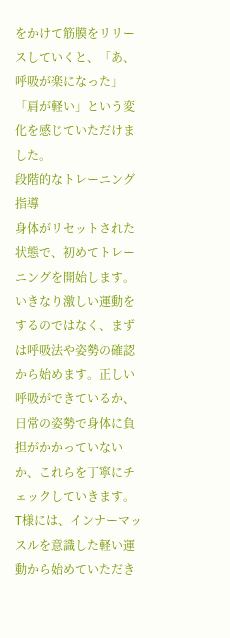をかけて筋膜をリリースしていくと、「あ、呼吸が楽になった」「肩が軽い」という変化を感じていただけました。
段階的なトレーニング指導
身体がリセットされた状態で、初めてトレーニングを開始します。
いきなり激しい運動をするのではなく、まずは呼吸法や姿勢の確認から始めます。正しい呼吸ができているか、日常の姿勢で身体に負担がかかっていないか、これらを丁寧にチェックしていきます。
T様には、インナーマッスルを意識した軽い運動から始めていただき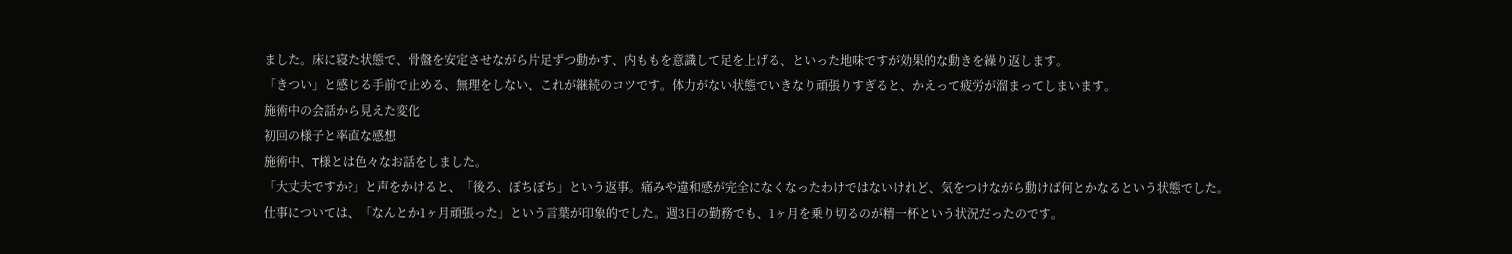ました。床に寝た状態で、骨盤を安定させながら片足ずつ動かす、内ももを意識して足を上げる、といった地味ですが効果的な動きを繰り返します。
「きつい」と感じる手前で止める、無理をしない、これが継続のコツです。体力がない状態でいきなり頑張りすぎると、かえって疲労が溜まってしまいます。
施術中の会話から見えた変化
初回の様子と率直な感想
施術中、T様とは色々なお話をしました。
「大丈夫ですか?」と声をかけると、「後ろ、ぼちぼち」という返事。痛みや違和感が完全になくなったわけではないけれど、気をつけながら動けば何とかなるという状態でした。
仕事については、「なんとか1ヶ月頑張った」という言葉が印象的でした。週3日の勤務でも、1ヶ月を乗り切るのが精一杯という状況だったのです。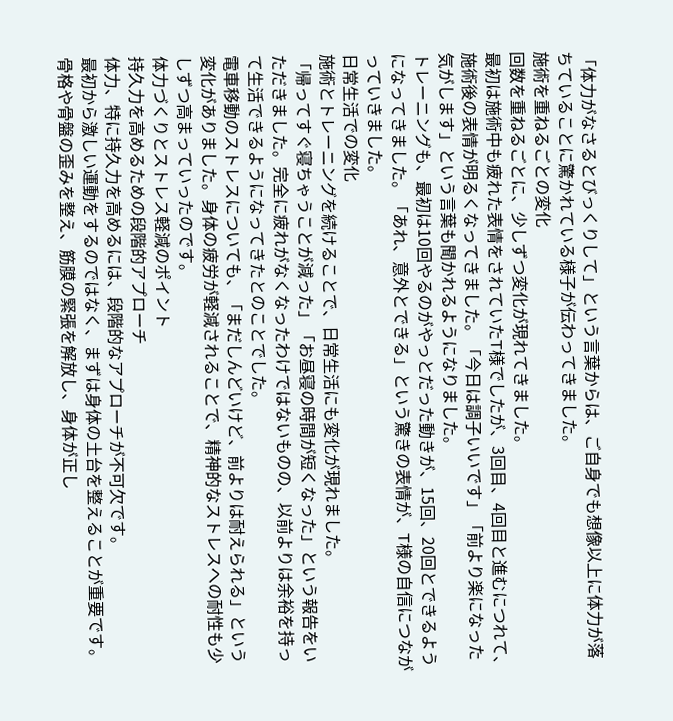「体力がなさるとびっくりして」という言葉からは、ご自身でも想像以上に体力が落ちていることに驚かれている様子が伝わってきました。
施術を重ねるごとの変化
回数を重ねるごとに、少しずつ変化が現れてきました。
最初は施術中も疲れた表情をされていたT様でしたが、3回目、4回目と進むにつれて、施術後の表情が明るくなってきました。「今日は調子いいです」「前より楽になった気がします」という言葉も聞かれるようになりました。
トレーニングも、最初は10回やるのがやっとだった動きが、15回、20回とできるようになってきました。「あれ、意外とできる」という驚きの表情が、T様の自信につながっていきました。
日常生活での変化
施術とトレーニングを続けることで、日常生活にも変化が現れました。
「帰ってすぐ寝ちゃうことが減った」「お昼寝の時間が短くなった」という報告をいただきました。完全に疲れがなくなったわけではないものの、以前よりは余裕を持って生活できるようになってきたとのことでした。
電車移動のストレスについても、「まだしんどいけど、前よりは耐えられる」という変化がありました。身体の疲労が軽減されることで、精神的なストレスへの耐性も少しずつ高まっていったのです。
体力づくりとストレス軽減のポイント
持久力を高めるための段階的アプローチ
体力、特に持久力を高めるには、段階的なアプローチが不可欠です。
最初から激しい運動をするのではなく、まずは身体の土台を整えることが重要です。骨格や骨盤の歪みを整え、筋膜の緊張を解放し、身体が正し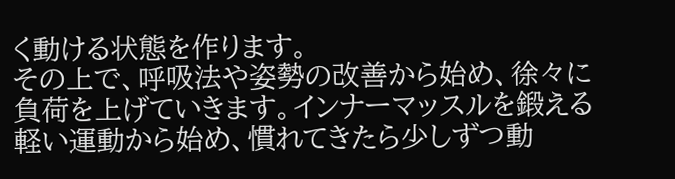く動ける状態を作ります。
その上で、呼吸法や姿勢の改善から始め、徐々に負荷を上げていきます。インナーマッスルを鍛える軽い運動から始め、慣れてきたら少しずつ動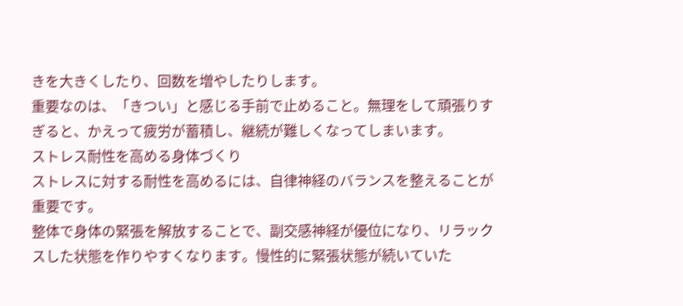きを大きくしたり、回数を増やしたりします。
重要なのは、「きつい」と感じる手前で止めること。無理をして頑張りすぎると、かえって疲労が蓄積し、継続が難しくなってしまいます。
ストレス耐性を高める身体づくり
ストレスに対する耐性を高めるには、自律神経のバランスを整えることが重要です。
整体で身体の緊張を解放することで、副交感神経が優位になり、リラックスした状態を作りやすくなります。慢性的に緊張状態が続いていた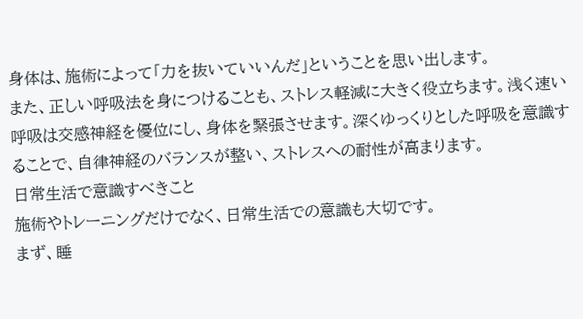身体は、施術によって「力を抜いていいんだ」ということを思い出します。
また、正しい呼吸法を身につけることも、ストレス軽減に大きく役立ちます。浅く速い呼吸は交感神経を優位にし、身体を緊張させます。深くゆっくりとした呼吸を意識することで、自律神経のバランスが整い、ストレスへの耐性が高まります。
日常生活で意識すべきこと
施術やトレーニングだけでなく、日常生活での意識も大切です。
まず、睡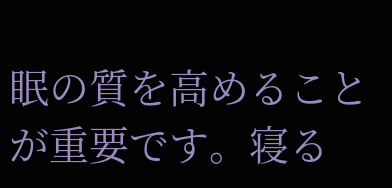眠の質を高めることが重要です。寝る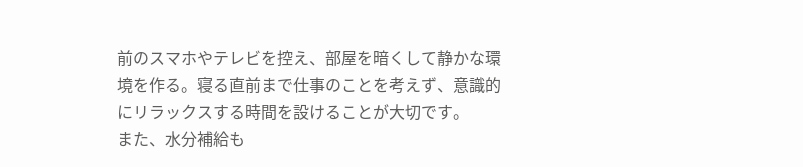前のスマホやテレビを控え、部屋を暗くして静かな環境を作る。寝る直前まで仕事のことを考えず、意識的にリラックスする時間を設けることが大切です。
また、水分補給も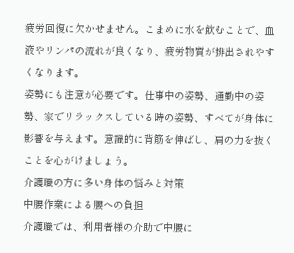疲労回復に欠かせません。こまめに水を飲むことで、血液やリンパの流れが良くなり、疲労物質が排出されやすくなります。
姿勢にも注意が必要です。仕事中の姿勢、通勤中の姿勢、家でリラックスしている時の姿勢、すべてが身体に影響を与えます。意識的に背筋を伸ばし、肩の力を抜くことを心がけましょう。
介護職の方に多い身体の悩みと対策
中腰作業による腰への負担
介護職では、利用者様の介助で中腰に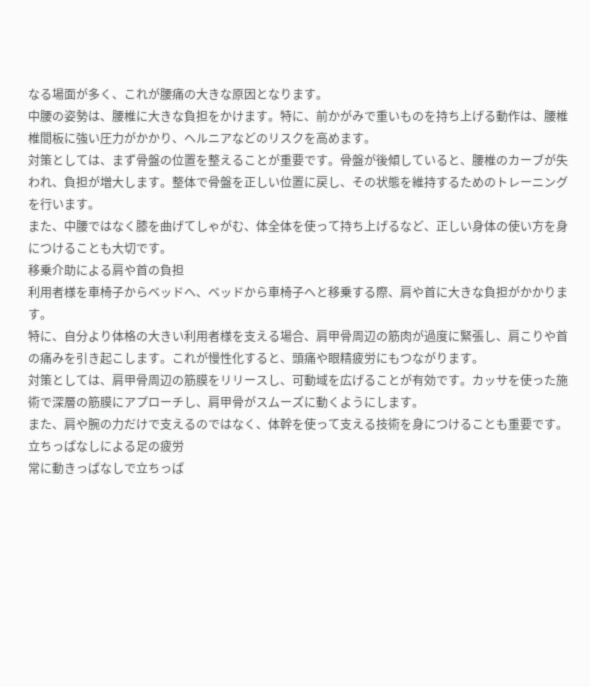なる場面が多く、これが腰痛の大きな原因となります。
中腰の姿勢は、腰椎に大きな負担をかけます。特に、前かがみで重いものを持ち上げる動作は、腰椎椎間板に強い圧力がかかり、ヘルニアなどのリスクを高めます。
対策としては、まず骨盤の位置を整えることが重要です。骨盤が後傾していると、腰椎のカーブが失われ、負担が増大します。整体で骨盤を正しい位置に戻し、その状態を維持するためのトレーニングを行います。
また、中腰ではなく膝を曲げてしゃがむ、体全体を使って持ち上げるなど、正しい身体の使い方を身につけることも大切です。
移乗介助による肩や首の負担
利用者様を車椅子からベッドへ、ベッドから車椅子へと移乗する際、肩や首に大きな負担がかかります。
特に、自分より体格の大きい利用者様を支える場合、肩甲骨周辺の筋肉が過度に緊張し、肩こりや首の痛みを引き起こします。これが慢性化すると、頭痛や眼精疲労にもつながります。
対策としては、肩甲骨周辺の筋膜をリリースし、可動域を広げることが有効です。カッサを使った施術で深層の筋膜にアプローチし、肩甲骨がスムーズに動くようにします。
また、肩や腕の力だけで支えるのではなく、体幹を使って支える技術を身につけることも重要です。
立ちっぱなしによる足の疲労
常に動きっぱなしで立ちっぱ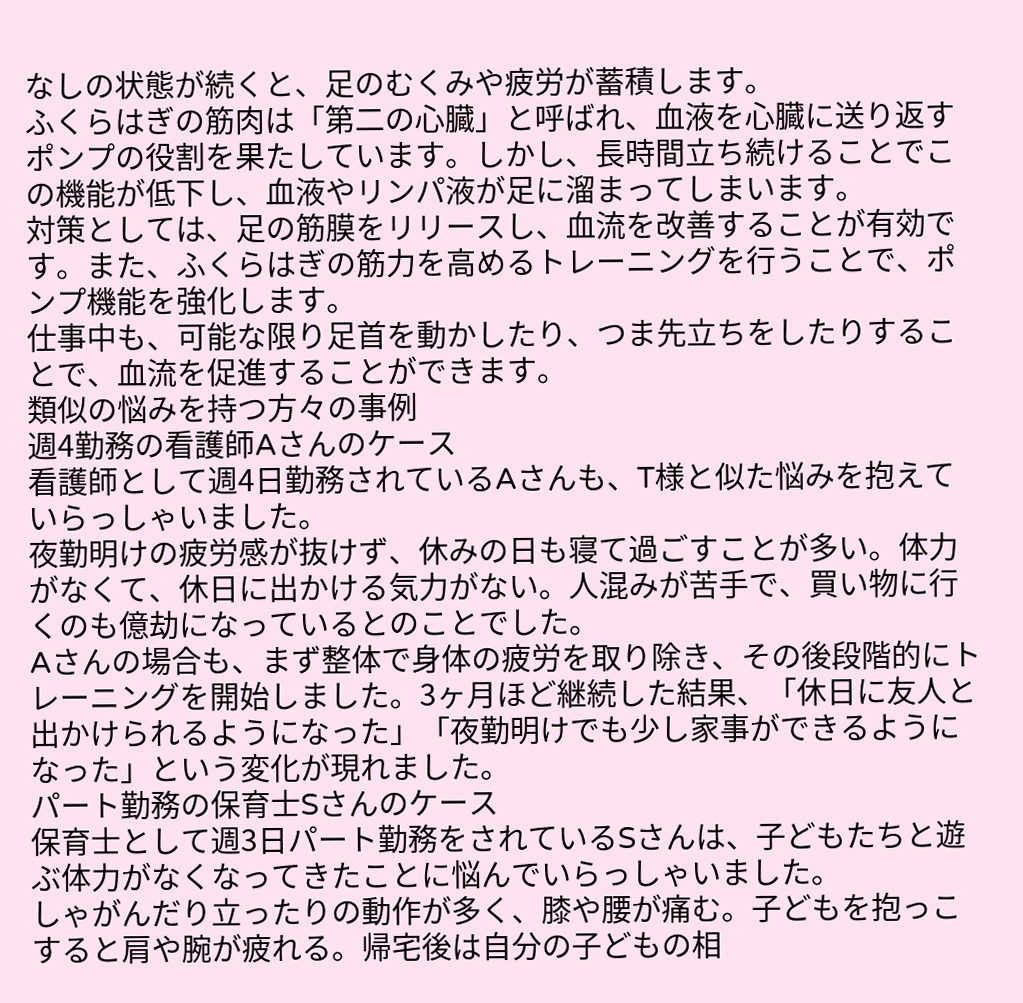なしの状態が続くと、足のむくみや疲労が蓄積します。
ふくらはぎの筋肉は「第二の心臓」と呼ばれ、血液を心臓に送り返すポンプの役割を果たしています。しかし、長時間立ち続けることでこの機能が低下し、血液やリンパ液が足に溜まってしまいます。
対策としては、足の筋膜をリリースし、血流を改善することが有効です。また、ふくらはぎの筋力を高めるトレーニングを行うことで、ポンプ機能を強化します。
仕事中も、可能な限り足首を動かしたり、つま先立ちをしたりすることで、血流を促進することができます。
類似の悩みを持つ方々の事例
週4勤務の看護師Aさんのケース
看護師として週4日勤務されているAさんも、T様と似た悩みを抱えていらっしゃいました。
夜勤明けの疲労感が抜けず、休みの日も寝て過ごすことが多い。体力がなくて、休日に出かける気力がない。人混みが苦手で、買い物に行くのも億劫になっているとのことでした。
Aさんの場合も、まず整体で身体の疲労を取り除き、その後段階的にトレーニングを開始しました。3ヶ月ほど継続した結果、「休日に友人と出かけられるようになった」「夜勤明けでも少し家事ができるようになった」という変化が現れました。
パート勤務の保育士Sさんのケース
保育士として週3日パート勤務をされているSさんは、子どもたちと遊ぶ体力がなくなってきたことに悩んでいらっしゃいました。
しゃがんだり立ったりの動作が多く、膝や腰が痛む。子どもを抱っこすると肩や腕が疲れる。帰宅後は自分の子どもの相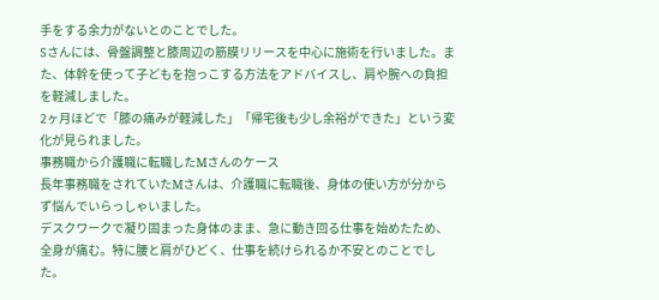手をする余力がないとのことでした。
Sさんには、骨盤調整と膝周辺の筋膜リリースを中心に施術を行いました。また、体幹を使って子どもを抱っこする方法をアドバイスし、肩や腕への負担を軽減しました。
2ヶ月ほどで「膝の痛みが軽減した」「帰宅後も少し余裕ができた」という変化が見られました。
事務職から介護職に転職したMさんのケース
長年事務職をされていたMさんは、介護職に転職後、身体の使い方が分からず悩んでいらっしゃいました。
デスクワークで凝り固まった身体のまま、急に動き回る仕事を始めたため、全身が痛む。特に腰と肩がひどく、仕事を続けられるか不安とのことでした。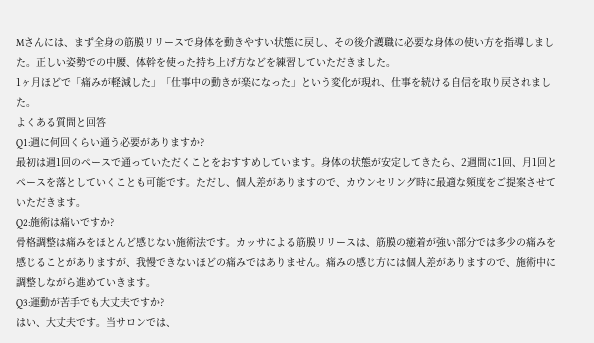Mさんには、まず全身の筋膜リリースで身体を動きやすい状態に戻し、その後介護職に必要な身体の使い方を指導しました。正しい姿勢での中腰、体幹を使った持ち上げ方などを練習していただきました。
1ヶ月ほどで「痛みが軽減した」「仕事中の動きが楽になった」という変化が現れ、仕事を続ける自信を取り戻されました。
よくある質問と回答
Q1:週に何回くらい通う必要がありますか?
最初は週1回のペースで通っていただくことをおすすめしています。身体の状態が安定してきたら、2週間に1回、月1回とペースを落としていくことも可能です。ただし、個人差がありますので、カウンセリング時に最適な頻度をご提案させていただきます。
Q2:施術は痛いですか?
骨格調整は痛みをほとんど感じない施術法です。カッサによる筋膜リリースは、筋膜の癒着が強い部分では多少の痛みを感じることがありますが、我慢できないほどの痛みではありません。痛みの感じ方には個人差がありますので、施術中に調整しながら進めていきます。
Q3:運動が苦手でも大丈夫ですか?
はい、大丈夫です。当サロンでは、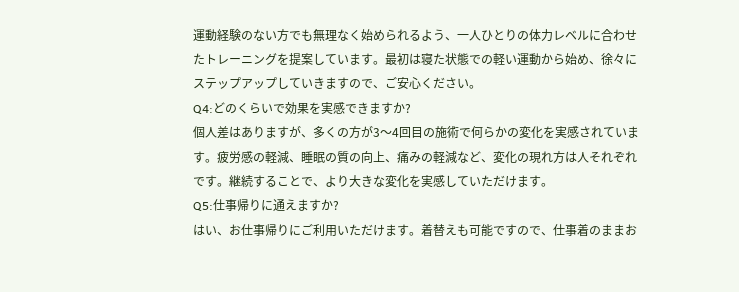運動経験のない方でも無理なく始められるよう、一人ひとりの体力レベルに合わせたトレーニングを提案しています。最初は寝た状態での軽い運動から始め、徐々にステップアップしていきますので、ご安心ください。
Q4:どのくらいで効果を実感できますか?
個人差はありますが、多くの方が3〜4回目の施術で何らかの変化を実感されています。疲労感の軽減、睡眠の質の向上、痛みの軽減など、変化の現れ方は人それぞれです。継続することで、より大きな変化を実感していただけます。
Q5:仕事帰りに通えますか?
はい、お仕事帰りにご利用いただけます。着替えも可能ですので、仕事着のままお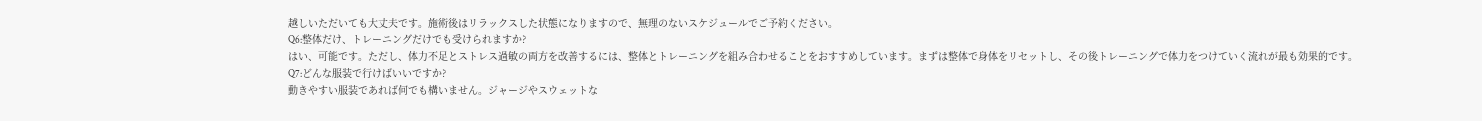越しいただいても大丈夫です。施術後はリラックスした状態になりますので、無理のないスケジュールでご予約ください。
Q6:整体だけ、トレーニングだけでも受けられますか?
はい、可能です。ただし、体力不足とストレス過敏の両方を改善するには、整体とトレーニングを組み合わせることをおすすめしています。まずは整体で身体をリセットし、その後トレーニングで体力をつけていく流れが最も効果的です。
Q7:どんな服装で行けばいいですか?
動きやすい服装であれば何でも構いません。ジャージやスウェットな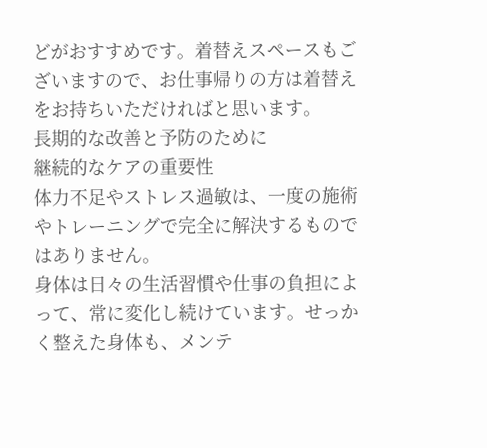どがおすすめです。着替えスペースもございますので、お仕事帰りの方は着替えをお持ちいただければと思います。
長期的な改善と予防のために
継続的なケアの重要性
体力不足やストレス過敏は、一度の施術やトレーニングで完全に解決するものではありません。
身体は日々の生活習慣や仕事の負担によって、常に変化し続けています。せっかく整えた身体も、メンテ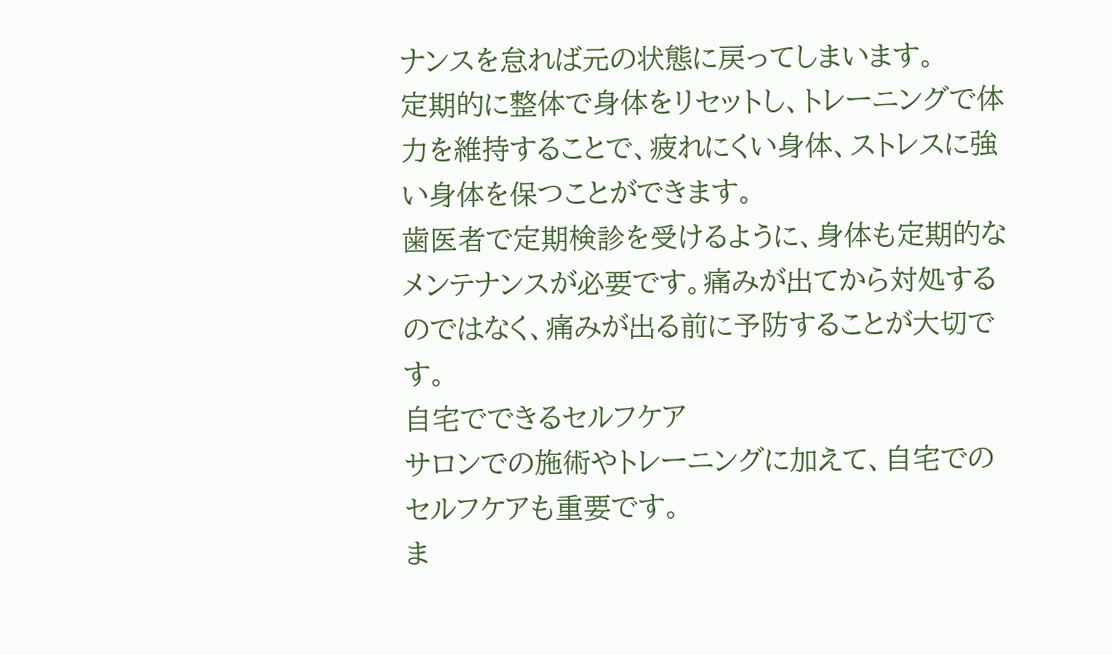ナンスを怠れば元の状態に戻ってしまいます。
定期的に整体で身体をリセットし、トレーニングで体力を維持することで、疲れにくい身体、ストレスに強い身体を保つことができます。
歯医者で定期検診を受けるように、身体も定期的なメンテナンスが必要です。痛みが出てから対処するのではなく、痛みが出る前に予防することが大切です。
自宅でできるセルフケア
サロンでの施術やトレーニングに加えて、自宅でのセルフケアも重要です。
ま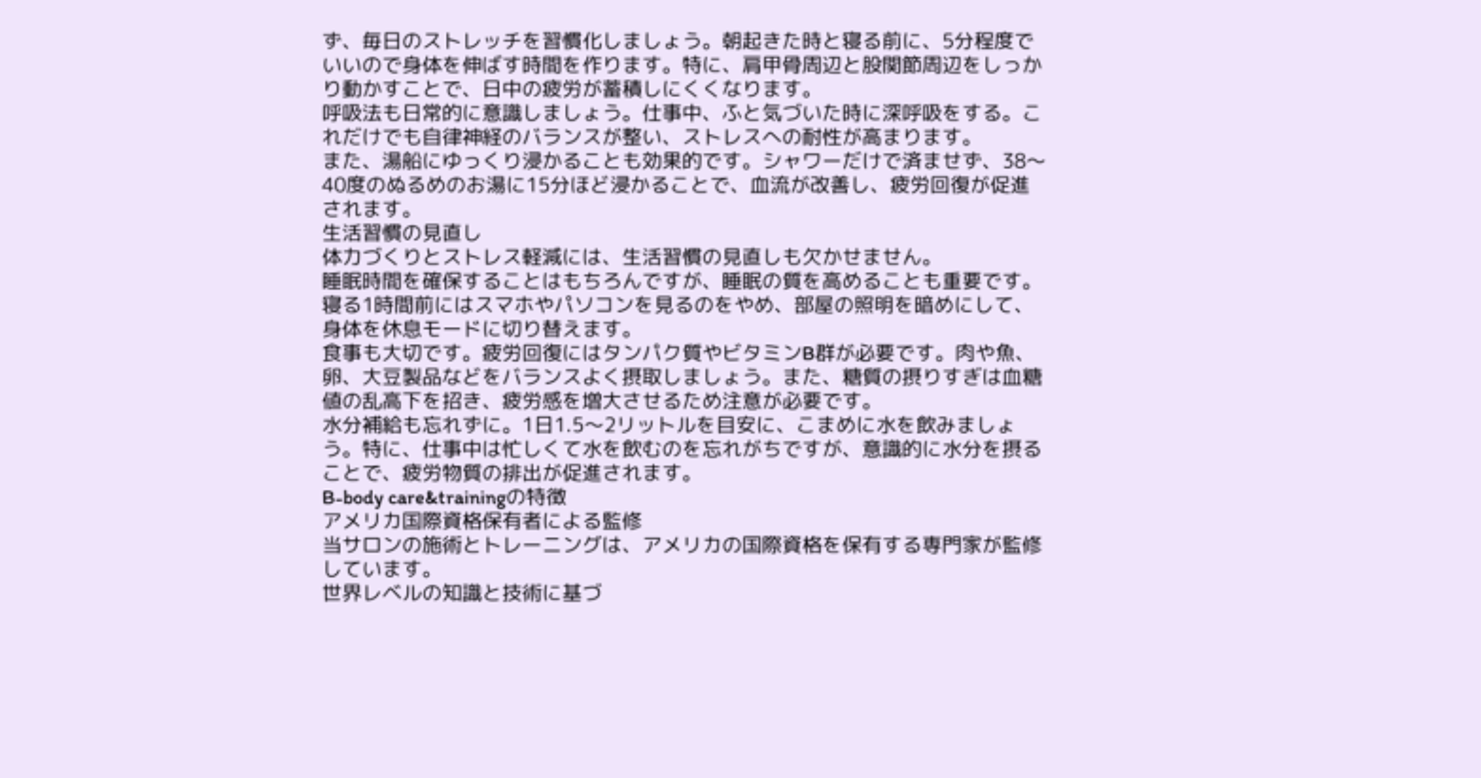ず、毎日のストレッチを習慣化しましょう。朝起きた時と寝る前に、5分程度でいいので身体を伸ばす時間を作ります。特に、肩甲骨周辺と股関節周辺をしっかり動かすことで、日中の疲労が蓄積しにくくなります。
呼吸法も日常的に意識しましょう。仕事中、ふと気づいた時に深呼吸をする。これだけでも自律神経のバランスが整い、ストレスへの耐性が高まります。
また、湯船にゆっくり浸かることも効果的です。シャワーだけで済ませず、38〜40度のぬるめのお湯に15分ほど浸かることで、血流が改善し、疲労回復が促進されます。
生活習慣の見直し
体力づくりとストレス軽減には、生活習慣の見直しも欠かせません。
睡眠時間を確保することはもちろんですが、睡眠の質を高めることも重要です。寝る1時間前にはスマホやパソコンを見るのをやめ、部屋の照明を暗めにして、身体を休息モードに切り替えます。
食事も大切です。疲労回復にはタンパク質やビタミンB群が必要です。肉や魚、卵、大豆製品などをバランスよく摂取しましょう。また、糖質の摂りすぎは血糖値の乱高下を招き、疲労感を増大させるため注意が必要です。
水分補給も忘れずに。1日1.5〜2リットルを目安に、こまめに水を飲みましょう。特に、仕事中は忙しくて水を飲むのを忘れがちですが、意識的に水分を摂ることで、疲労物質の排出が促進されます。
B-body care&trainingの特徴
アメリカ国際資格保有者による監修
当サロンの施術とトレーニングは、アメリカの国際資格を保有する専門家が監修しています。
世界レベルの知識と技術に基づ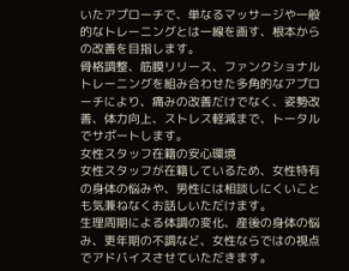いたアプローチで、単なるマッサージや一般的なトレーニングとは一線を画す、根本からの改善を目指します。
骨格調整、筋膜リリース、ファンクショナルトレーニングを組み合わせた多角的なアプローチにより、痛みの改善だけでなく、姿勢改善、体力向上、ストレス軽減まで、トータルでサポートします。
女性スタッフ在籍の安心環境
女性スタッフが在籍しているため、女性特有の身体の悩みや、男性には相談しにくいことも気兼ねなくお話しいただけます。
生理周期による体調の変化、産後の身体の悩み、更年期の不調など、女性ならではの視点でアドバイスさせていただきます。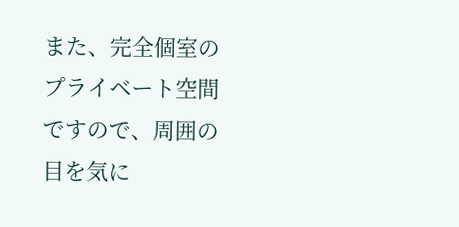また、完全個室のプライベート空間ですので、周囲の目を気に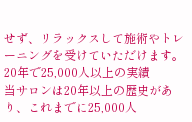せず、リラックスして施術やトレーニングを受けていただけます。
20年で25,000人以上の実績
当サロンは20年以上の歴史があり、これまでに25,000人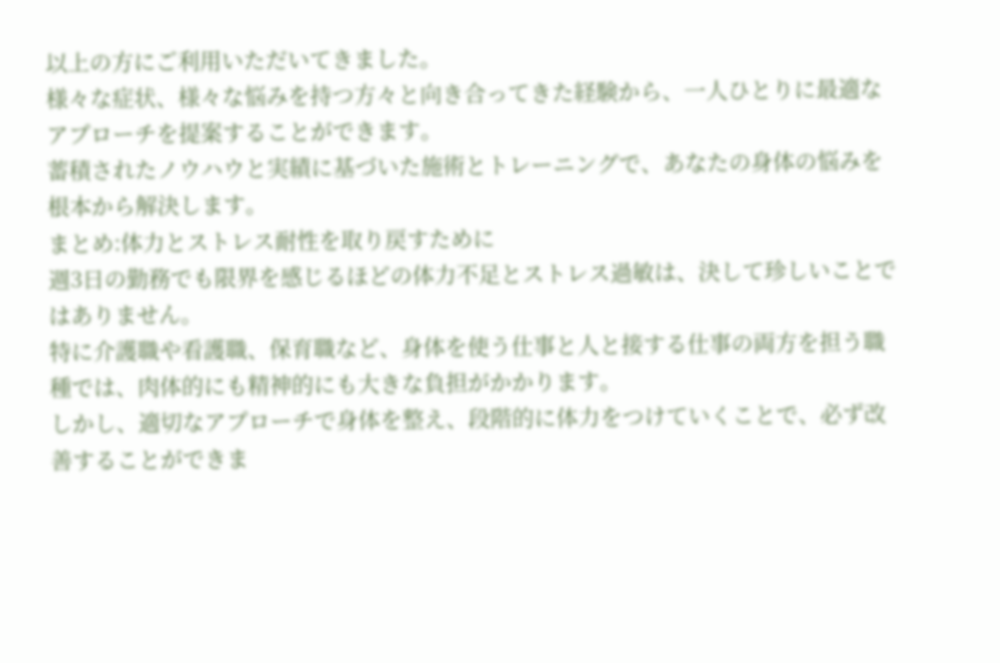以上の方にご利用いただいてきました。
様々な症状、様々な悩みを持つ方々と向き合ってきた経験から、一人ひとりに最適なアプローチを提案することができます。
蓄積されたノウハウと実績に基づいた施術とトレーニングで、あなたの身体の悩みを根本から解決します。
まとめ:体力とストレス耐性を取り戻すために
週3日の勤務でも限界を感じるほどの体力不足とストレス過敏は、決して珍しいことではありません。
特に介護職や看護職、保育職など、身体を使う仕事と人と接する仕事の両方を担う職種では、肉体的にも精神的にも大きな負担がかかります。
しかし、適切なアプローチで身体を整え、段階的に体力をつけていくことで、必ず改善することができま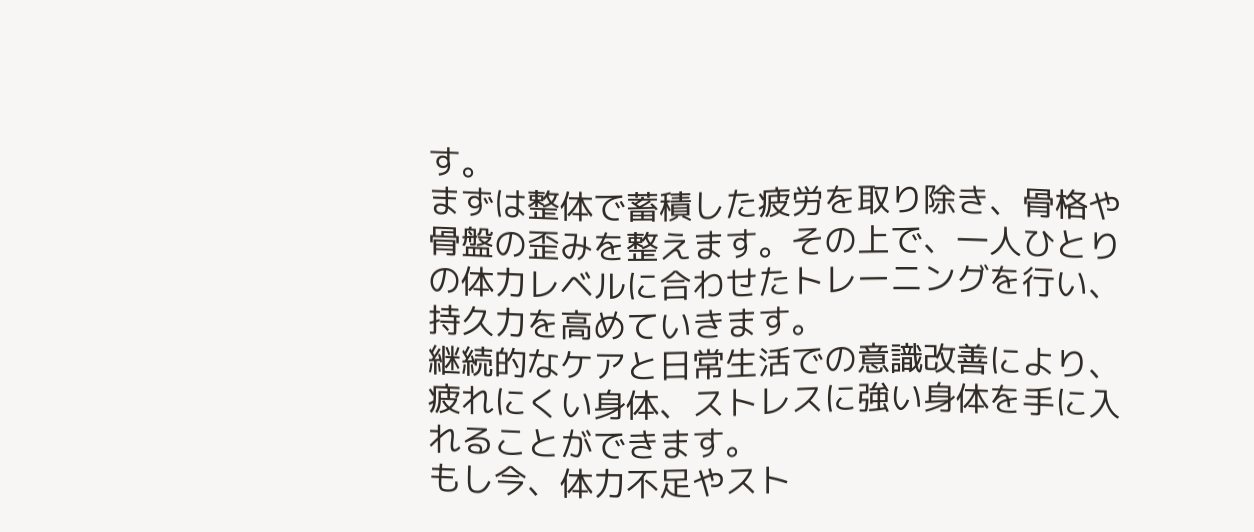す。
まずは整体で蓄積した疲労を取り除き、骨格や骨盤の歪みを整えます。その上で、一人ひとりの体力レベルに合わせたトレーニングを行い、持久力を高めていきます。
継続的なケアと日常生活での意識改善により、疲れにくい身体、ストレスに強い身体を手に入れることができます。
もし今、体力不足やスト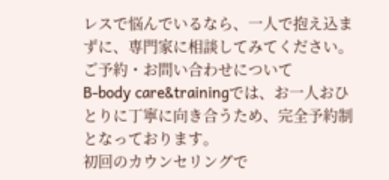レスで悩んでいるなら、一人で抱え込まずに、専門家に相談してみてください。
ご予約・お問い合わせについて
B-body care&trainingでは、お一人おひとりに丁寧に向き合うため、完全予約制となっております。
初回のカウンセリングで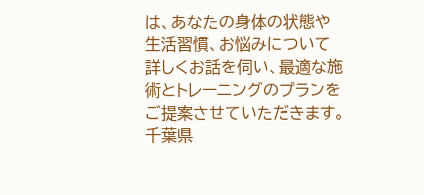は、あなたの身体の状態や生活習慣、お悩みについて詳しくお話を伺い、最適な施術とトレーニングのプランをご提案させていただきます。
千葉県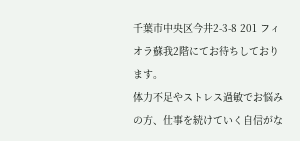千葉市中央区今井2-3-8 201 フィオラ蘇我2階にてお待ちしております。
体力不足やストレス過敏でお悩みの方、仕事を続けていく自信がな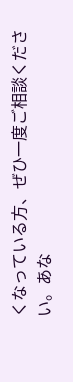くなっている方、ぜひ一度ご相談ください。あな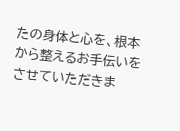たの身体と心を、根本から整えるお手伝いをさせていただきま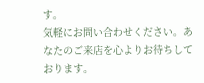す。
気軽にお問い合わせください。あなたのご来店を心よりお待ちしております。